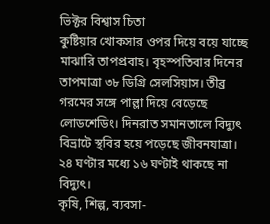ভিক্টর বিশ্বাস চিতা
কুষ্টিয়ার খোকসার ওপর দিয়ে বয়ে যাচ্ছে মাঝারি তাপপ্রবাহ। বৃহস্পতিবার দিনের তাপমাত্রা ৩৮ ডিগ্রি সেলসিয়াস। তীব্র গরমের সঙ্গে পাল্লা দিয়ে বেড়েছে লোডশেডিং। দিনরাত সমানতালে বিদ্যুৎ বিভ্রাটে স্থবির হয়ে পড়েছে জীবনযাত্রা। ২৪ ঘণ্টার মধ্যে ১৬ ঘণ্টাই থাকছে না বিদ্যুৎ।
কৃষি, শিল্প, ব্যবসা-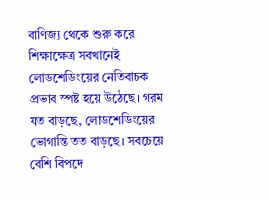বাণিজ্য থেকে শুরু করে শিক্ষাক্ষেত্র সবখানেই লোডশেডিংয়ের নেতিবাচক প্রভাব স্পষ্ট হয়ে উঠেছে। গরম যত বাড়ছে, লোডশেডিংয়ের ভোগান্তি তত বাড়ছে। সবচেয়ে বেশি বিপদে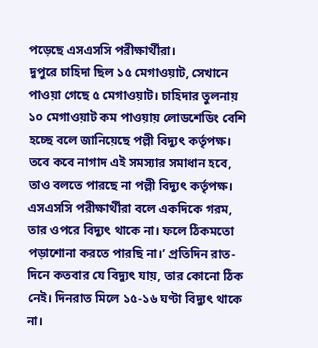পড়েছে এসএসসি পরীক্ষার্থীরা।
দুপুরে চাহিদা ছিল ১৫ মেগাওয়াট, সেখানে পাওয়া গেছে ৫ মেগাওয়াট। চাহিদার তুলনায় ১০ মেগাওয়াট কম পাওয়ায় লোডশেডিং বেশি হচ্ছে বলে জানিয়েছে পল্লী বিদ্যুৎ কর্তৃপক্ষ। তবে কবে নাগাদ এই সমস্যার সমাধান হবে, তাও বলতে পারছে না পল্লী বিদ্যুৎ কর্তৃপক্ষ।
এসএসসি পরীক্ষার্থীরা বলে একদিকে গরম, তার ওপরে বিদ্যুৎ থাকে না। ফলে ঠিকমতো পড়াশোনা করতে পারছি না।’ প্রতিদিন রাত-দিনে কতবার যে বিদ্যুৎ যায়, তার কোনো ঠিক নেই। দিনরাত মিলে ১৫-১৬ ঘণ্টা বিদ্যুৎ থাকে না।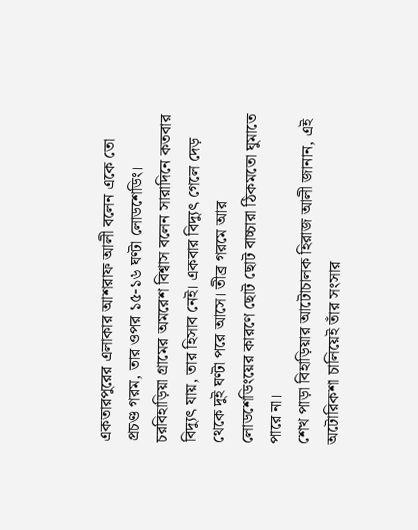একতারপুরের এলাকার আশরাফ আলী বলেন একে তো প্রচণ্ড গরম, তার ওপর ১৫-১৬ ঘণ্টা লোডশেডিং।
চরবিহাড়িয়া গ্রামের অমরেশ বিশ্বাস বলেন সারাদিনে কতবার বিদ্যুৎ যায়, তার হিসাব নেই। একবার বিদ্যুৎ গেলে দেড় থেকে দুই ঘণ্টা পরে আসে। তীব্র গরমে আর লোডশেডিংয়ের কারণে ছোট ছোট বাচ্চারা ঠিকমতো ঘুমাতে পারে না।
শেখ পাড়া বিহাড়িয়ার আটোচালক হিরাজ আলী জানান, এই অটোরিকশা চালিয়েই তাঁর সংসার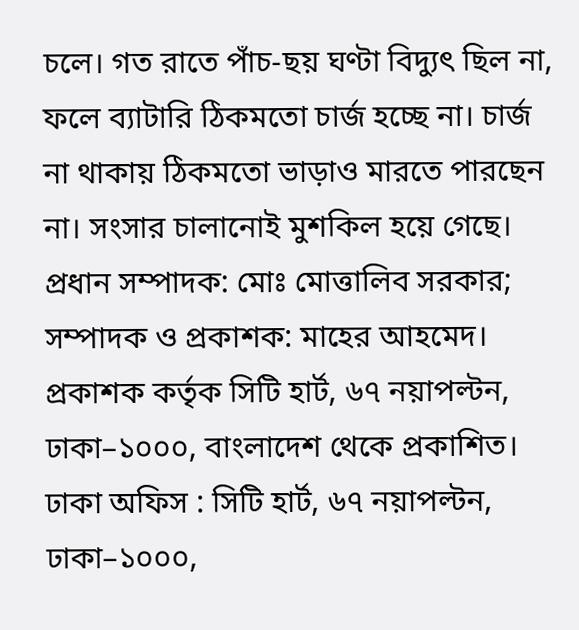চলে। গত রাতে পাঁচ-ছয় ঘণ্টা বিদ্যুৎ ছিল না, ফলে ব্যাটারি ঠিকমতো চার্জ হচ্ছে না। চার্জ না থাকায় ঠিকমতো ভাড়াও মারতে পারছেন না। সংসার চালানোই মুশকিল হয়ে গেছে।
প্রধান সম্পাদক: মোঃ মোত্তালিব সরকার; সম্পাদক ও প্রকাশক: মাহের আহমেদ। প্রকাশক কর্তৃক সিটি হার্ট, ৬৭ নয়াপল্টন, ঢাকা–১০০০, বাংলাদেশ থেকে প্রকাশিত। ঢাকা অফিস : সিটি হার্ট, ৬৭ নয়াপল্টন, ঢাকা–১০০০,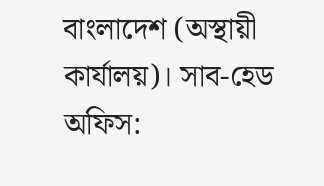বাংলাদেশ (অস্থায়ী কার্যালয়)। সাব-হেড অফিস: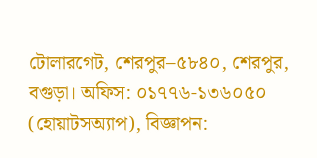টোলারগেট, শেরপুর–৫৮৪০, শেরপুর, বগুড়া। অফিস: ০১৭৭৬-১৩৬০৫০ (হোয়াটসঅ্যাপ), বিজ্ঞাপন: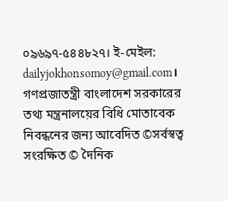০৯৬৯৭-৫৪৪৮২৭। ই-মেইল: dailyjokhonsomoy@gmail.com।
গণপ্রজাতন্ত্রী বাংলাদেশ সরকারের তথ্য মন্ত্রনালয়ের বিধি মোতাবেক নিবন্ধনের জন্য আবেদিত ©সর্বস্বত্ব সংরক্ষিত © দৈনিক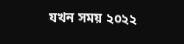যখন সময় ২০২২